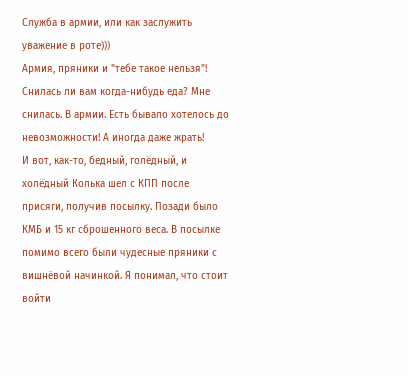Служба в армии, или как заслужить уважение в роте)))
Армия, пряники и "тебе такое нельзя"!
Снилась ли вам когда-нибудь еда? Мне снилась. В армии. Есть бывало хотелось до невозможности! А иногда даже жрать!
И вот, как-то, бедный, голёдный, и холёдный Колька шел с КПП после присяги, получив посылку. Позади было КМБ и 15 кг сброшенного веса. В посылке помимо всего были чудесные пряники с вишнёвой начинкой. Я понимал, что стоит войти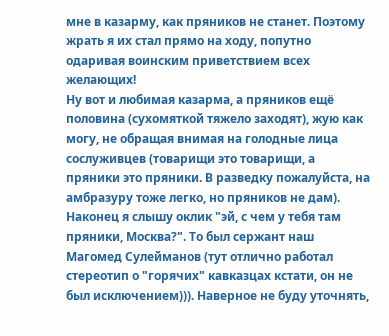мне в казарму, как пряников не станет. Поэтому жрать я их стал прямо на ходу, попутно одаривая воинским приветствием всех желающих!
Ну вот и любимая казарма, а пряников ещё половина (сухомяткой тяжело заходят), жую как могу, не обращая внимая на голодные лица сослуживцев (товарищи это товарищи, а пряники это пряники. В разведку пожалуйста, на амбразуру тоже легко, но пряников не дам). Наконец я слышу оклик "эй, с чем у тебя там пряники, Москва?". То был сержант наш Магомед Сулейманов (тут отлично работал стереотип о "горячих" кавказцах кстати, он не был исключением))). Наверное не буду уточнять,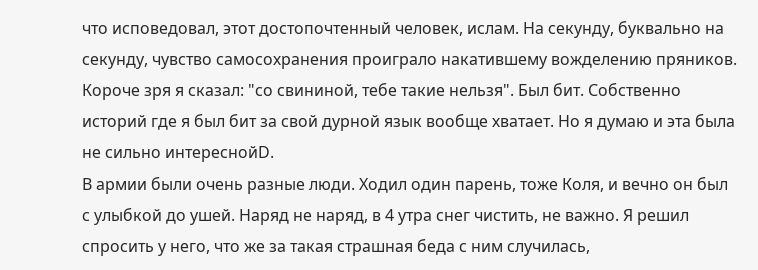что исповедовал, этот достопочтенный человек, ислам. На секунду, буквально на секунду, чувство самосохранения проиграло накатившему вожделению пряников. Короче зря я сказал: "со свининой, тебе такие нельзя". Был бит. Собственно историй где я был бит за свой дурной язык вообще хватает. Но я думаю и эта была не сильно интереснойD.
В армии были очень разные люди. Ходил один парень, тоже Коля, и вечно он был с улыбкой до ушей. Наряд не наряд, в 4 утра снег чистить, не важно. Я решил спросить у него, что же за такая страшная беда с ним случилась,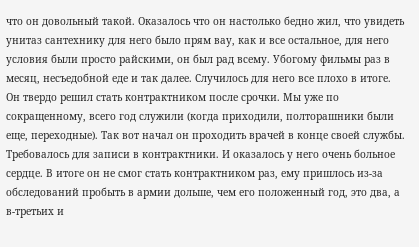что он довольный такой. Оказалось что он настолько бедно жил, что увидеть унитаз сантехнику для него было прям вау, как и все остальное, для него условия были просто райскими, он был рад всему. Убогому фильмы раз в месяц, несъедобной еде и так далее. Случилось для него все плохо в итоге. Он твердо решил стать контрактником после срочки. Мы уже по сокращенному, всего год служили (когда приходили, полторашники были еще, переходные). Так вот начал он проходить врачей в конце своей службы. Требовалось для записи в контрактники. И оказалось у него очень больное сердце. В итоге он не смог стать контрактником раз, ему пришлось из-за обследований пробыть в армии дольше, чем его положенный год, это два, а в-третьих и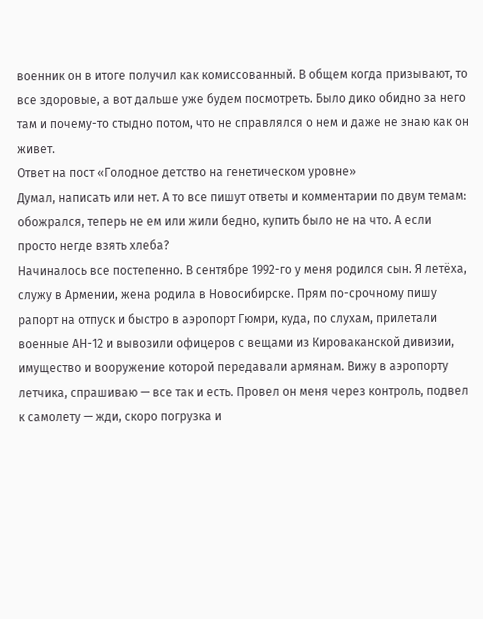военник он в итоге получил как комиссованный. В общем когда призывают, то все здоровые, а вот дальше уже будем посмотреть. Было дико обидно за него там и почему-то стыдно потом, что не справлялся о нем и даже не знаю как он живет.
Ответ на пост «Голодное детство на генетическом уровне»
Думал, написать или нет. А то все пишут ответы и комментарии по двум темам: обожрался, теперь не ем или жили бедно, купить было не на что. А если просто негде взять хлеба?
Начиналось все постепенно. В сентябре 1992-го у меня родился сын. Я летёха, служу в Армении, жена родила в Новосибирске. Прям по-срочному пишу рапорт на отпуск и быстро в аэропорт Гюмри, куда, по слухам, прилетали военные АН-12 и вывозили офицеров с вещами из Кироваканской дивизии, имущество и вооружение которой передавали армянам. Вижу в аэропорту летчика, спрашиваю — все так и есть. Провел он меня через контроль, подвел к самолету — жди, скоро погрузка и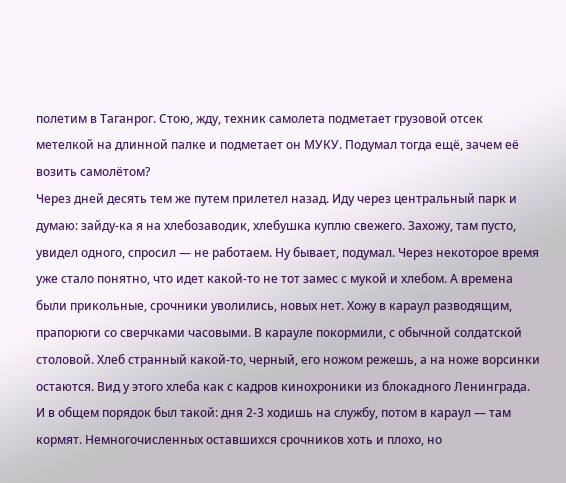полетим в Таганрог. Стою, жду, техник самолета подметает грузовой отсек метелкой на длинной палке и подметает он МУКУ. Подумал тогда ещё, зачем её возить самолётом?
Через дней десять тем же путем прилетел назад. Иду через центральный парк и думаю: зайду-ка я на хлебозаводик, хлебушка куплю свежего. Захожу, там пусто, увидел одного, спросил — не работаем. Ну бывает, подумал. Через некоторое время уже стало понятно, что идет какой-то не тот замес с мукой и хлебом. А времена были прикольные, срочники уволились, новых нет. Хожу в караул разводящим, прапорюги со сверчками часовыми. В карауле покормили, с обычной солдатской столовой. Хлеб странный какой-то, черный, его ножом режешь, а на ноже ворсинки остаются. Вид у этого хлеба как с кадров кинохроники из блокадного Ленинграда.
И в общем порядок был такой: дня 2-3 ходишь на службу, потом в караул — там кормят. Немногочисленных оставшихся срочников хоть и плохо, но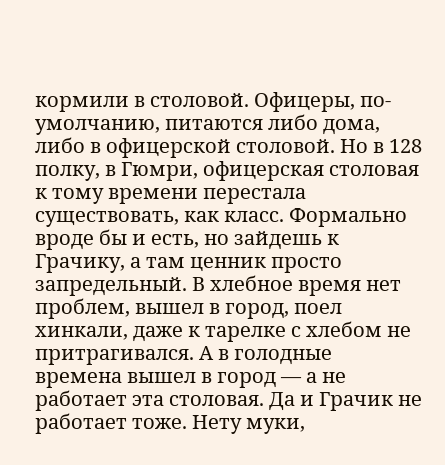кормили в столовой. Офицеры, по-умолчанию, питаются либо дома, либо в офицерской столовой. Но в 128 полку, в Гюмри, офицерская столовая к тому времени перестала существовать, как класс. Формально вроде бы и есть, но зайдешь к Грачику, а там ценник просто запредельный. В хлебное время нет проблем, вышел в город, поел хинкали, даже к тарелке с хлебом не притрагивался. А в голодные времена вышел в город — а не работает эта столовая. Да и Грачик не работает тоже. Нету муки,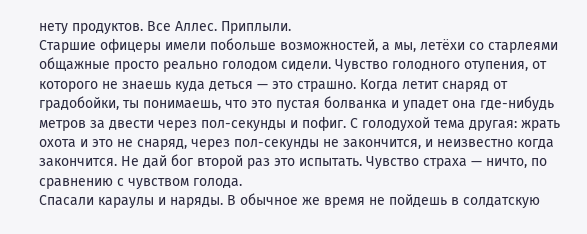нету продуктов. Все Аллес. Приплыли.
Старшие офицеры имели побольше возможностей, а мы, летёхи со старлеями общажные просто реально голодом сидели. Чувство голодного отупения, от которого не знаешь куда деться — это страшно. Когда летит снаряд от градобойки, ты понимаешь, что это пустая болванка и упадет она где-нибудь метров за двести через пол-секунды и пофиг. С голодухой тема другая: жрать охота и это не снаряд, через пол-секунды не закончится, и неизвестно когда закончится. Не дай бог второй раз это испытать. Чувство страха — ничто, по сравнению с чувством голода.
Спасали караулы и наряды. В обычное же время не пойдешь в солдатскую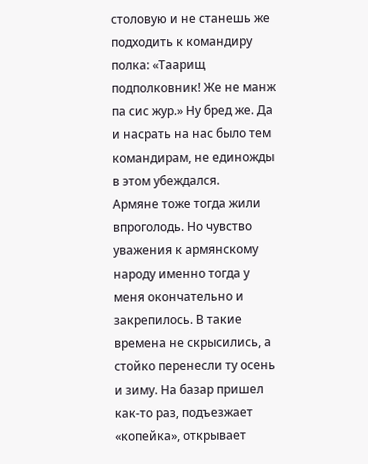столовую и не станешь же подходить к командиру полка: «Таарищ подполковник! Же не манж па сис жур.» Ну бред же. Да и насрать на нас было тем командирам, не единожды в этом убеждался.
Армяне тоже тогда жили впроголодь. Но чувство уважения к армянскому народу именно тогда у меня окончательно и закрепилось. В такие времена не скрысились, а стойко перенесли ту осень и зиму. На базар пришел как-то раз, подъезжает «копейка», открывает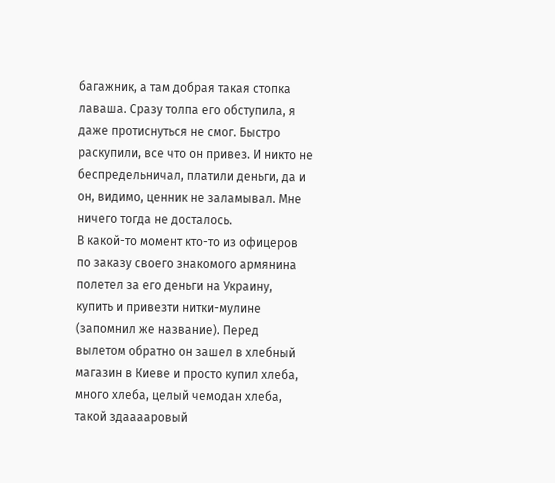багажник, а там добрая такая стопка лаваша. Сразу толпа его обступила, я даже протиснуться не смог. Быстро раскупили, все что он привез. И никто не беспредельничал, платили деньги, да и он, видимо, ценник не заламывал. Мне ничего тогда не досталось.
В какой-то момент кто-то из офицеров по заказу своего знакомого армянина полетел за его деньги на Украину, купить и привезти нитки-мулине (запомнил же название). Перед вылетом обратно он зашел в хлебный магазин в Киеве и просто купил хлеба, много хлеба, целый чемодан хлеба, такой здааааровый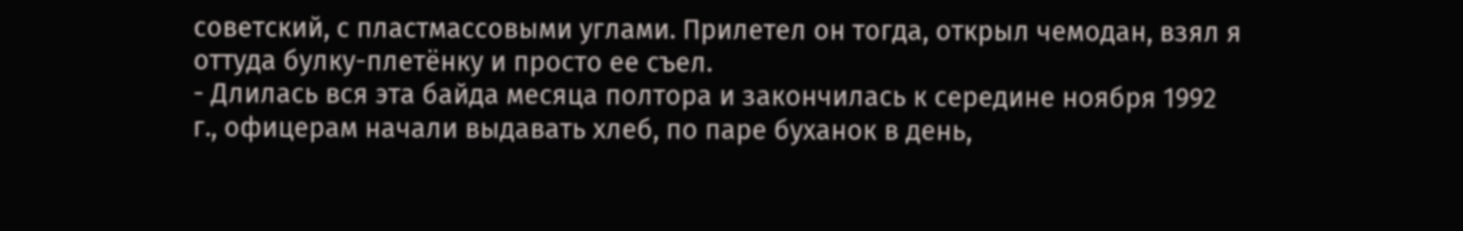советский, с пластмассовыми углами. Прилетел он тогда, открыл чемодан, взял я оттуда булку-плетёнку и просто ее съел.
- Длилась вся эта байда месяца полтора и закончилась к середине ноября 1992 г., офицерам начали выдавать хлеб, по паре буханок в день,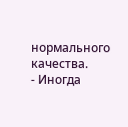нормального качества.
- Иногда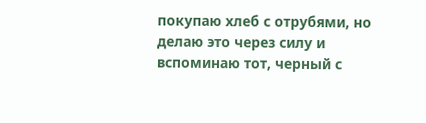покупаю хлеб с отрубями, но делаю это через силу и вспоминаю тот, черный с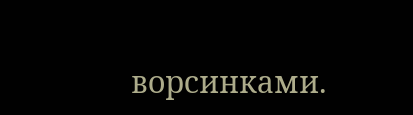ворсинками.